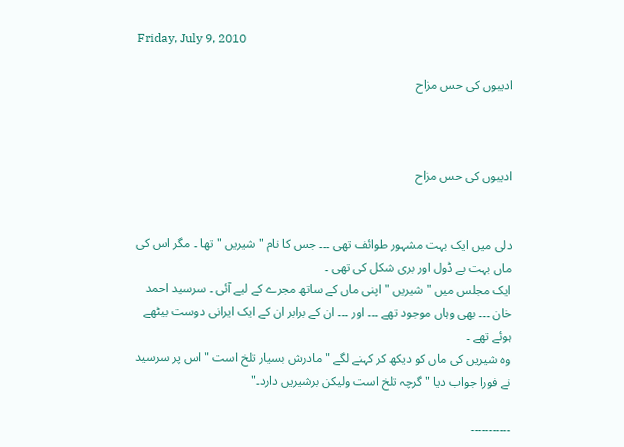Friday, July 9, 2010

ادیبوں کی حس مزاح



ادیبوں کی حس مزاح


دلی میں ایک بہت مشہور طوائف تھی ۔۔۔ جس کا نام " شیریں " تھا ۔ مگر اس کی ماں بہت بے ڈول اور بری شکل کی تھی ۔
ایک مجلس میں " شیریں " اپنی ماں کے ساتھ مجرے کے لیے آئی ۔ سرسید احمد خان ۔۔۔ بھی وہاں موجود تھے ۔۔۔ اور ۔۔۔ ان کے برابر ان کے ایک ایرانی دوست بیٹھے ہوئے تھے ۔
وہ شیریں کی ماں کو دیکھ کر کہنے لگے "مادرش بسیار تلخ است " اس پر سرسید نے فورا جواب دیا " گرچہ تلخ است ولیکن برشیریں دارد۔"

۔۔۔۔۔۔۔۔۔۔۔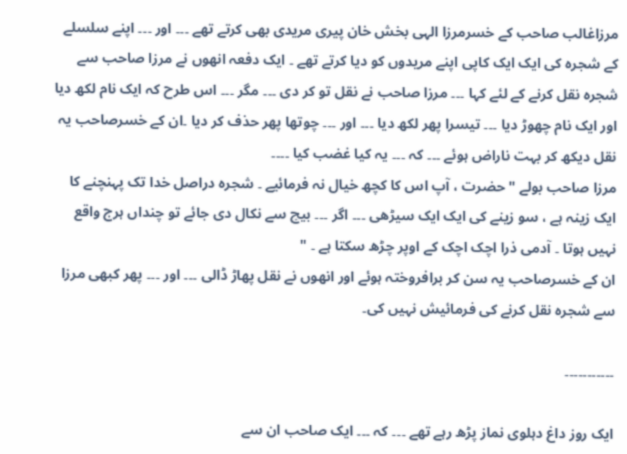مرزاغالب صاحب کے خسرمرزا الہی بخش خان پیری مریدی بھی کرتے تھے ۔۔۔ اور ۔۔۔ اپنے سلسلے کے شجرہ کی ایک ایک کاپی اپنے مریدوں کو دیا کرتے تھے ۔ ایک دفعہ انھوں نے مرزا صاحب سے شجرہ نقل کرنے کے لئے کہا ۔۔۔ مرزا صاحب نے نقل تو کر دی ۔۔۔ مگر ۔۔۔ اس طرح کہ ایک نام لکھ دیا اور ایک نام چھوڑ دیا ۔۔۔ تیسرا پھر لکھ دیا ۔۔۔ اور ۔۔۔ چوتھا پھر حذف کر دیا ۔ان کے خسرصاحب یہ نقل دیکھ کر بہت ناراض ہوئے ۔۔۔ کہ ۔۔۔ یہ کیا غضب کیا ۔۔۔۔
مرزا صاحب بولے " حضرت ، آپ اس کا کچھ خیال نہ فرمائیے ۔ شجرہ دراصل خدا تک پہنچنے کا ایک زینہ ہے ، سو زینے کی ایک ایک سیڑھی ۔۔۔ اگر ۔۔۔ بیچ سے نکال دی جائے تو چنداں ہرج واقع نہیں ہوتا ۔ آدمی ذرا اچک اچک کے اوپر چڑھ سکتا ہے ۔ "
ان کے خسرصاحب یہ سن کر برافروختہ ہوئے اور انھوں نے نقل پھاڑ ڈالی ۔۔۔ اور ۔۔۔ پھر کبھی مرزا سے شجرہ نقل کرنے کی فرمائیش نہیں کی۔

۔۔۔۔۔۔۔۔۔۔۔

ایک روز داغ دہلوی نماز پڑھ رہے تھے ۔۔۔ کہ ۔۔۔ ایک صاحب ان سے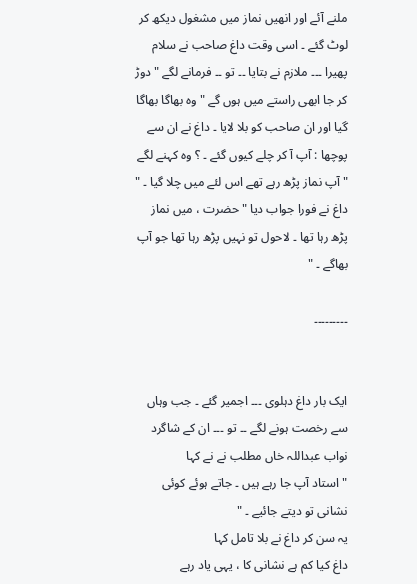ملنے آئے اور انھیں نماز میں مشغول دیکھ کر لوٹ گئے ۔ اسی وقت داغ صاحب نے سلام پھیرا ۔۔۔ ملازم نے بتایا ۔۔ تو ۔۔ فرمانے لگے " دوڑ کر جا ابھی راستے میں ہوں گے "وہ بھاگا بھاگا گیا اور ان صاحب کو بلا لایا ۔ داغ نے ان سے پوچھا : آپ آ کر چلے کیوں گئے ۔ ؟ وہ کہنے لگے " آپ نماز پڑھ رہے تھے اس لئے میں چلا گیا ۔ "
داغ نے فورا جواب دیا " حضرت ، میں نماز پڑھ رہا تھا ۔ لاحول تو نہیں پڑھ رہا تھا جو آپ بھاگے ۔ "

۔۔۔۔۔۔۔۔۔


ایک بار داغ دہلوی ۔۔۔ اجمیر گئے ۔ جب وہاں سے رخصت ہونے لگے ۔۔ تو ۔۔۔ ان کے شاگرد نواب عبداللہ خاں مطلب نے نے کہا
" استاد آپ جا رہے ہیں ۔ جاتے ہوئے کوئی نشانی تو دیتے جائیے ۔ "
یہ سن کر داغ نے بلا تامل کہا
داغ کیا کم ہے نشانی کا ، یہی یاد رہے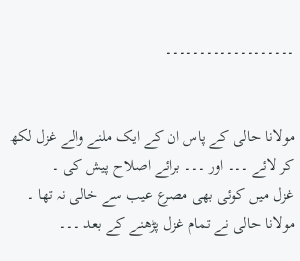۔۔۔۔۔۔۔۔۔۔۔۔۔۔۔۔۔۔۔


مولانا حالی کے پاس ان کے ایک ملنے والے غزل لکھ کر لائے ۔۔۔ اور ۔۔۔ برائے اصلاح پیش کی ۔
غزل میں کوئی بھی مصرع عیب سے خالی نہ تھا ۔ مولانا حالی نے تمام غزل پڑھنے کے بعد ۔۔۔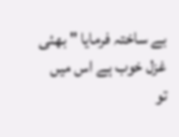بے ساختہ فرمایا " بھئی غزل خوب ہے اس میں تو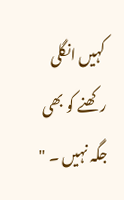کہیں انگلی رکھنے کو بھی جگہ نہیں ۔ "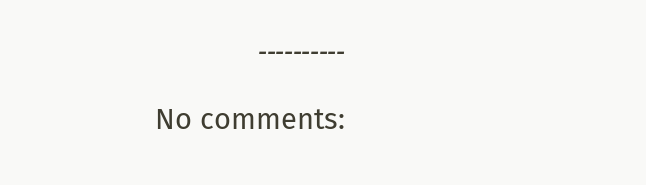۔۔۔۔۔۔۔۔۔۔

No comments: